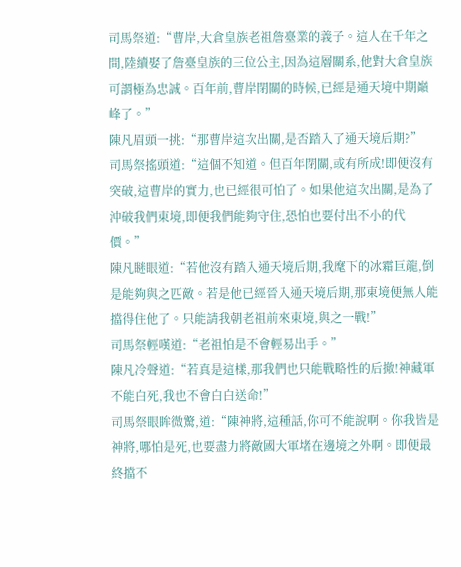司馬祭道:“曹岸,大倉皇族老祖詹臺業的義子。這人在千年之間,陸續娶了詹臺皇族的三位公主,因為這層關系,他對大倉皇族可謂極為忠誠。百年前,曹岸閉關的時候,已經是通天境中期巔峰了。”
陳凡眉頭一挑:“那曹岸這次出關,是否踏入了通天境后期?”
司馬祭搖頭道:“這個不知道。但百年閉關,或有所成!即便沒有突破,這曹岸的實力,也已經很可怕了。如果他這次出關,是為了沖破我們東境,即便我們能夠守住,恐怕也要付出不小的代價。”
陳凡瞇眼道:“若他沒有踏入通天境后期,我麾下的冰霜巨龍,倒是能夠與之匹敵。若是他已經晉入通天境后期,那東境便無人能擋得住他了。只能請我朝老祖前來東境,與之一戰!”
司馬祭輕嘆道:“老祖怕是不會輕易出手。”
陳凡冷聲道:“若真是這樣,那我們也只能戰略性的后撤!神藏軍不能白死,我也不會白白送命!”
司馬祭眼眸微驚,道:“陳神將,這種話,你可不能說啊。你我皆是神將,哪怕是死,也要盡力將敵國大軍堵在邊境之外啊。即便最終擋不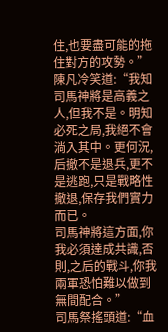住,也要盡可能的拖住對方的攻勢。”
陳凡冷笑道:“我知司馬神將是高義之人,但我不是。明知必死之局,我絕不會淌入其中。更何況,后撤不是退兵,更不是逃跑,只是戰略性撤退,保存我們實力而已。
司馬神將這方面,你我必須達成共識,否則,之后的戰斗,你我兩軍恐怕難以做到無間配合。”
司馬祭搖頭道:“血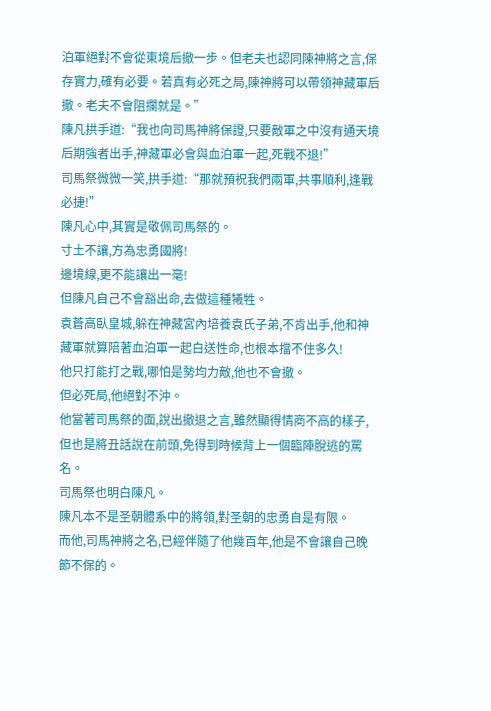泊軍絕對不會從東境后撤一步。但老夫也認同陳神將之言,保存實力,確有必要。若真有必死之局,陳神將可以帶領神藏軍后撤。老夫不會阻攔就是。”
陳凡拱手道:“我也向司馬神將保證,只要敵軍之中沒有通天境后期強者出手,神藏軍必會與血泊軍一起,死戰不退!”
司馬祭微微一笑,拱手道:“那就預祝我們兩軍,共事順利,逢戰必捷!”
陳凡心中,其實是敬佩司馬祭的。
寸土不讓,方為忠勇國將!
邊境線,更不能讓出一毫!
但陳凡自己不會豁出命,去做這種犧牲。
袁蒼高臥皇城,躲在神藏宮內培養袁氏子弟,不肯出手,他和神藏軍就算陪著血泊軍一起白送性命,也根本擋不住多久!
他只打能打之戰,哪怕是勢均力敵,他也不會撤。
但必死局,他絕對不沖。
他當著司馬祭的面,說出撤退之言,雖然顯得情商不高的樣子,但也是將丑話說在前頭,免得到時候背上一個臨陣脫逃的罵名。
司馬祭也明白陳凡。
陳凡本不是圣朝體系中的將領,對圣朝的忠勇自是有限。
而他,司馬神將之名,已經伴隨了他幾百年,他是不會讓自己晚節不保的。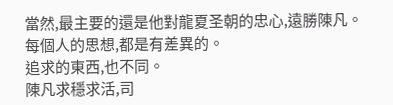當然,最主要的還是他對龍夏圣朝的忠心,遠勝陳凡。
每個人的思想,都是有差異的。
追求的東西,也不同。
陳凡求穩求活,司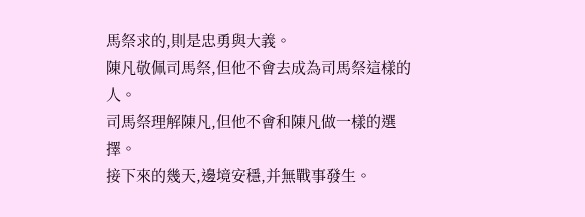馬祭求的,則是忠勇與大義。
陳凡敬佩司馬祭,但他不會去成為司馬祭這樣的人。
司馬祭理解陳凡,但他不會和陳凡做一樣的選擇。
接下來的幾天,邊境安穩,并無戰事發生。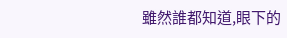雖然誰都知道,眼下的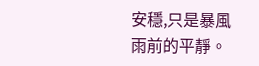安穩,只是暴風雨前的平靜。